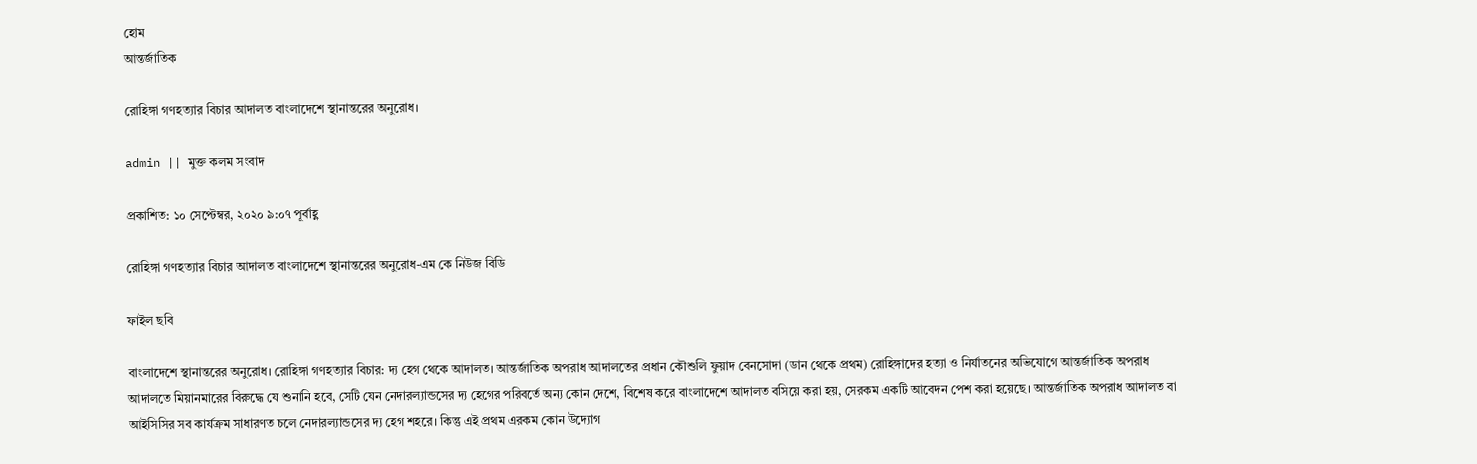হোম
আন্তর্জাতিক

রোহিঙ্গা গণহত্যার বিচার আদালত বাংলাদেশে স্থানান্তরের অনুরোধ।

admin || মুক্ত কলম সংবাদ

প্রকাশিত: ১০ সেপ্টেম্বর, ২০২০ ৯:০৭ পূর্বাহ্ণ

রোহিঙ্গা গণহত্যার বিচার আদালত বাংলাদেশে স্থানান্তরের অনুরোধ-এম কে নিউজ বিডি

ফাইল ছবি

বাংলাদেশে স্থানান্তরের অনুরোধ। রোহিঙ্গা গণহত্যার বিচার: দ্য হেগ থেকে আদালত। আন্তর্জাতিক অপরাধ আদালতের প্রধান কৌশুলি ফুয়াদ বেনসোদা (ডান থেকে প্রথম) রোহিঙ্গাদের হত্যা ও নির্যাতনের অভিযোগে আন্তর্জাতিক অপরাধ আদালতে মিয়ানমারের বিরুদ্ধে যে শুনানি হবে, সেটি যেন নেদারল্যান্ডসের দ্য হেগের পরিবর্তে অন্য কোন দেশে, বিশেষ করে বাংলাদেশে আদালত বসিয়ে করা হয়, সেরকম একটি আবেদন পেশ করা হয়েছে। আন্তর্জাতিক অপরাধ আদালত বা আইসিসির সব কার্যক্রম সাধারণত চলে নেদারল্যান্ডসের দ্য হেগ শহরে। কিন্তু এই প্রথম এরকম কোন উদ্যোগ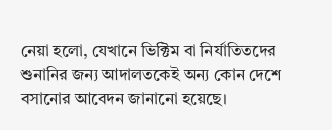নেয়া হলো, যেখানে ভিক্টিম বা নির্যাতিতদের শুনানির জন্য আদালতকেই অন্য কোন দেশে বসানোর আবেদন জানানো হয়েছে।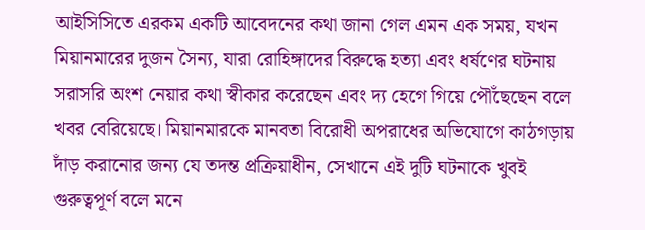আইসিসিতে এরকম একটি আবেদনের কথা জানা গেল এমন এক সময়, যখন মিয়ানমারের দুজন সৈন্য, যারা রোহিঙ্গাদের বিরুদ্ধে হত্যা এবং ধর্ষণের ঘটনায় সরাসরি অংশ নেয়ার কথা স্বীকার করেছেন এবং দ্য হেগে গিয়ে পৌঁছেছেন বলে খবর বেরিয়েছে। মিয়ানমারকে মানবতা বিরোধী অপরাধের অভিযোগে কাঠগড়ায় দাঁড় করানোর জন্য যে তদন্ত প্রক্রিয়াধীন, সেখানে এই দুটি ঘটনাকে খুবই গুরুত্বপূর্ণ বলে মনে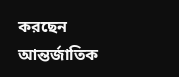করছেন আন্তর্জাতিক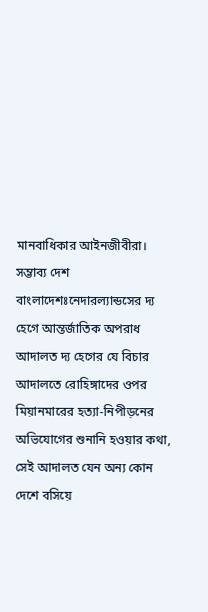মানবাধিকার আইনজীবীরা। সম্ভাব্য দেশ বাংলাদেশঃনেদারল্যান্ডসের দ্য হেগে আন্তর্জাতিক অপরাধ আদালত দ্য হেগের যে বিচার আদালতে রোহিঙ্গাদের ওপর মিয়ানমারের হত্যা-নিপীড়নের অভিযোগের শুনানি হওয়ার কথা, সেই আদালত যেন অন্য কোন দেশে বসিয়ে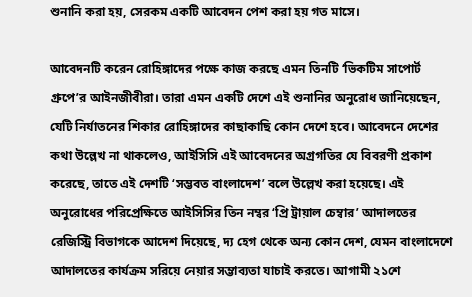শুনানি করা হয়, সেরকম একটি আবেদন পেশ করা হয় গত মাসে।

আবেদনটি করেন রোহিঙ্গাদের পক্ষে কাজ করছে এমন তিনটি ‘ভিকটিম সাপোর্ট গ্রুপ‌ে’র আইনজীবীরা। তারা এমন একটি দেশে এই শুনানির অনুরোধ জানিয়েছেন, যেটি নির্যাতনের শিকার রোহিঙ্গাদের কাছাকাছি কোন দেশে হবে। আবেদনে দেশের কথা উল্লেখ না থাকলেও, আইসিসি এই আবেদনের অগ্রগতির যে বিবরণী প্রকাশ করেছে, তাতে এই দেশটি ‘সম্ভবত বাংলাদেশ‌‌‌’ বলে উল্লেখ করা হয়েছে। এই অনুরোধের পরিপ্রেক্ষিতে আইসিসির তিন নম্বর ‘প্রি ট্রায়াল চেম্বার‌’ আদালতের রেজিস্ট্রি বিভাগকে আদেশ দিয়েছে, দ্য হেগ থেকে অন্য কোন দেশ, যেমন বাংলাদেশে আদালতের কার্যক্রম সরিয়ে নেয়ার সম্ভাব্যতা যাচাই করতে। আগামী ২১শে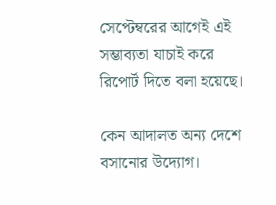সেপ্টেম্বরের আগেই এই সম্ভাব্যতা যাচাই করে রিপোর্ট দিতে বলা হয়েছে।

কেন আদালত অন্য দেশে বসানোর উদ্যোগ।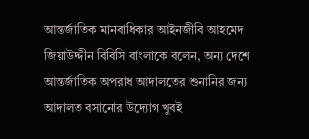আন্তর্জাতিক মানবাধিকার আইনজীবি আহমেদ জিয়াউদ্দীন বিবিসি বাংলাকে বলেন, অন্য দেশে আন্তর্জাতিক অপরাধ আদালতের শুনানির জন্য আদালত বসানোর উদ্যোগ খুবই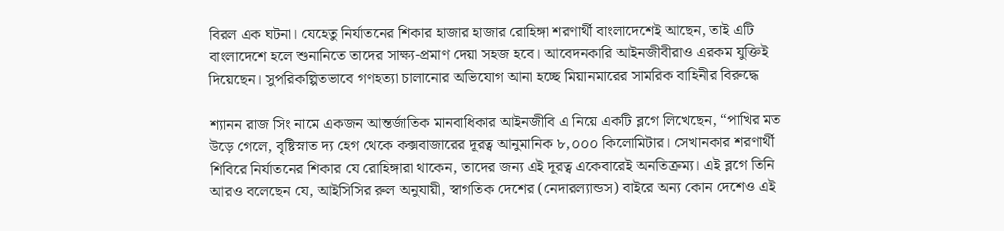বিরল এক ঘটনা। যেহেতু নির্যাতনের শিকার হাজার হাজার রোহিঙ্গা শরণার্থী বাংলাদেশেই আছেন, তাই এটি বাংলাদেশে হলে শুনানিতে তাদের সাক্ষ্য-প্রমাণ দেয়া সহজ হবে। আবেদনকারি আইনজীবীরাও এরকম যুক্তিই দিয়েছেন। সুপরিকল্পিতভাবে গণহত্যা চালানোর অভিযোগ আনা হচ্ছে মিয়ানমারের সামরিক বাহিনীর বিরুদ্ধে

শ্যানন রাজ সিং নামে একজন আন্তর্জাতিক মানবাধিকার আইনজীবি এ নিয়ে একটি ব্লগে লিখেছেন, “পাখির মত উড়ে গেলে, বৃষ্টিস্নাত দ্য হেগ থেকে কক্সবাজারের দূরত্ব আনুমানিক ৮,০০০ কিলোমিটার। সেখানকার শরণার্থী শিবিরে নির্যাতনের শিকার যে রোহিঙ্গারা থাকেন, তাদের জন্য এই দূরত্ব একেবারেই অনতিক্রম্য‍। এই ব্লগে তিনি আরও বলেছেন যে, আইসিসির রুল অনুযায়ী, স্বাগতিক দেশের (নেদারল্যান্ডস) বাইরে অন্য কোন দেশেও এই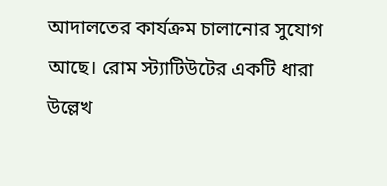আদালতের কার্যক্রম চালানোর সুযোগ আছে। রোম স্ট্যাটিউটের একটি ধারা উল্লেখ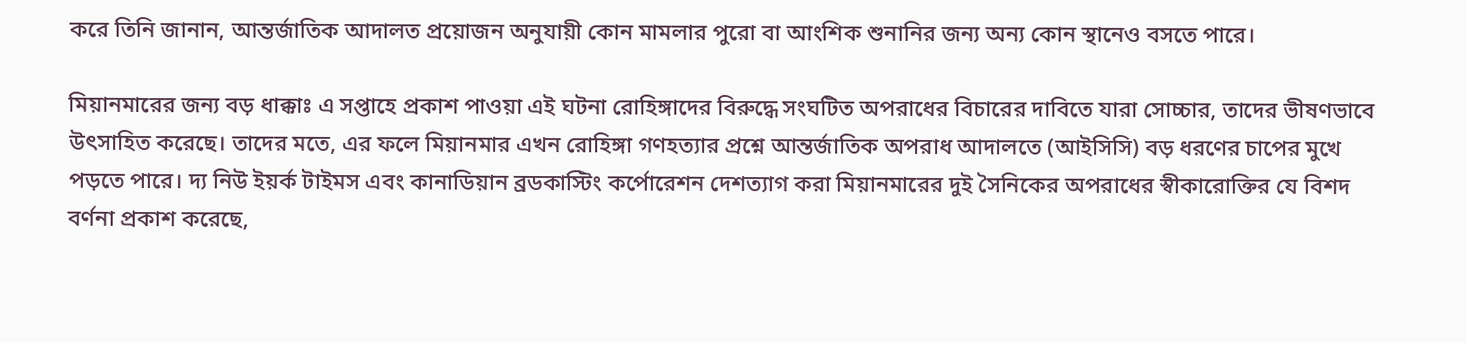করে তিনি জানান, আন্তর্জাতিক আদালত প্রয়োজন অনুযায়ী কোন মামলার পুরো বা আংশিক শুনানির জন্য অন্য কোন স্থানেও বসতে পারে।

মিয়ানমারের জন্য বড় ধাক্কাঃ এ সপ্তাহে প্রকাশ পাওয়া এই ঘটনা রোহিঙ্গাদের বিরুদ্ধে সংঘটিত অপরাধের বিচারের দাবিতে যারা সোচ্চার, তাদের ভীষণভাবে উৎসাহিত করেছে। তাদের মতে, এর ফলে মিয়ানমার এখন রোহিঙ্গা গণহত্যার প্রশ্নে আন্তর্জাতিক অপরাধ আদালতে (আইসিসি) বড় ধরণের চাপের মুখে পড়তে পারে। দ্য নিউ ইয়র্ক টাইমস এবং কানাডিয়ান ব্রডকাস্টিং কর্পোরেশন দেশত্যাগ করা মিয়ানমারের দুই সৈনিকের অপরাধের স্বীকারোক্তির যে বিশদ বর্ণনা প্রকাশ করেছে,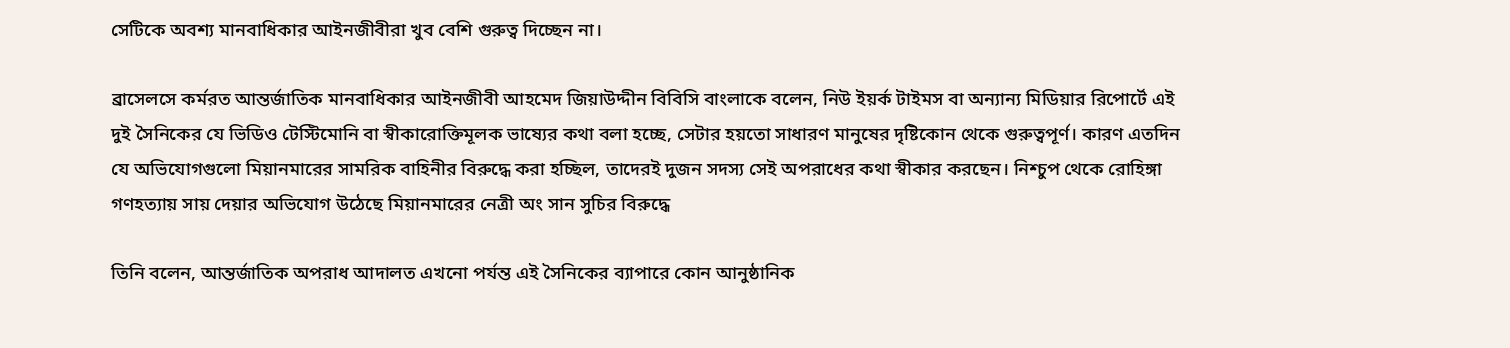সেটিকে অবশ্য মানবাধিকার আইনজীবীরা খুব বেশি গুরুত্ব দিচ্ছেন না।

ব্রাসেলসে কর্মরত আন্তর্জাতিক মানবাধিকার আইনজীবী আহমেদ জিয়াউদ্দীন বিবিসি বাংলাকে বলেন, নিউ ইয়র্ক টাইমস বা অন্যান্য মিডিয়ার রিপোর্টে এই দুই সৈনিকের যে ভিডিও টেস্টিমোনি বা স্বীকারোক্তিমূলক ভাষ্যের কথা বলা হচ্ছে, সেটার হয়তো সাধারণ মানুষের দৃষ্টিকোন থেকে গুরুত্বপূর্ণ। কারণ এতদিন যে অভিযোগগুলো মিয়ানমারের সামরিক বাহিনীর বিরুদ্ধে করা হচ্ছিল, তাদেরই দুজন সদস্য সেই অপরাধের কথা স্বীকার করছেন। নিশ্চুপ থেকে রোহিঙ্গা গণহত্যায় সায় দেয়ার অভিযোগ উঠেছে মিয়ানমারের নেত্রী অং সান সুচির বিরুদ্ধে

তিনি বলেন, আন্তর্জাতিক অপরাধ আদালত এখনো পর্যন্ত এই সৈনিকের ব্যাপারে কোন আনুষ্ঠানিক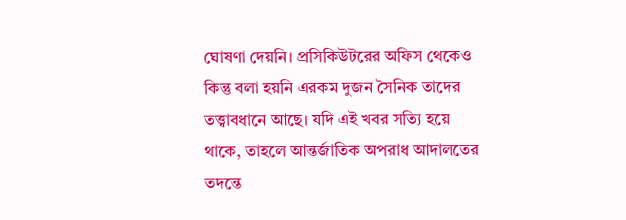ঘোষণা দেয়নি। প্রসিকিউটরের অফিস থেকেও কিন্তু বলা হয়নি এরকম দুজন সৈনিক তাদের তত্ত্বাবধানে আছে। যদি এই খবর সত্যি হয়ে থাকে, তাহলে আন্তর্জাতিক অপরাধ আদালতের তদন্তে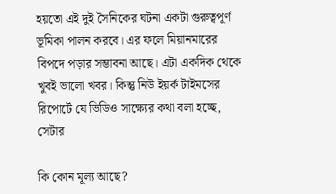হয়তো এই দুই সৈনিকের ঘটনা একটা গুরুত্বপূর্ণ ভূমিকা পালন করবে। এর ফলে মিয়ানমারের বিপদে পড়ার সম্ভাবনা আছে। এটা একদিক থেকে খুবই ভালো খবর। কিন্তু নিউ ইয়র্ক টাইমসের রিপোর্টে যে ভিডিও সাক্ষ্যের কথা বলা হচ্ছে, সেটার

কি কোন মূল্য আছে?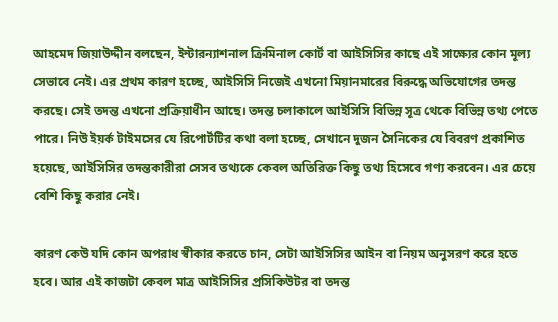আহমেদ জিয়াউদ্দীন বলছেন, ইন্টারন্যাশনাল ক্রিমিনাল কোর্ট বা আইসিসির কাছে এই সাক্ষ্যের কোন মূল্য সেভাবে নেই। এর প্রথম কারণ হচ্ছে, আইসিসি নিজেই এখনো মিয়ানমারের বিরুদ্ধে অভিযোগের তদন্ত করছে। সেই তদন্ত এখনো প্রক্রিয়াধীন আছে। তদন্ত চলাকালে আইসিসি বিভিন্ন সূত্র থেকে বিভিন্ন তথ্য পেতে পারে। নিউ ইয়র্ক টাইমসের যে রিপোর্টটির কথা বলা হচ্ছে, সেখানে দুজন সৈনিকের যে বিবরণ প্রকাশিত হয়েছে, আইসিসির তদন্তকারীরা সেসব তথ্যকে কেবল অতিরিক্ত কিছু তথ্য হিসেবে গণ্য করবেন। এর চেয়ে বেশি কিছু করার নেই।

কারণ কেউ যদি কোন অপরাধ স্বীকার করতে চান, সেটা আইসিসির আইন বা নিয়ম অনুসরণ করে হতে হবে। আর এই কাজটা কেবল মাত্র আইসিসির প্রসিকিউটর বা তদন্ত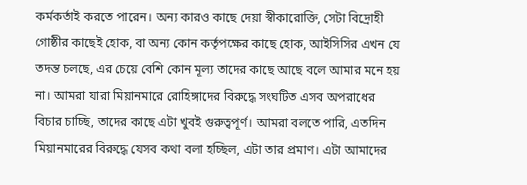কর্মকর্তাই করতে পারেন। অন্য কারও কাছে দেয়া স্বীকারোক্তি, সেটা বিদ্রোহী গোষ্ঠীর কাছেই হোক, বা অন্য কোন কর্তৃপক্ষের কাছে হোক, আইসিসির এখন যে তদন্ত চলছে, এর চেয়ে বেশি কোন মূল্য তাদের কাছে আছে বলে আমার মনে হয় না। আমরা যারা মিয়ানমারে রোহিঙ্গাদের বিরুদ্ধে সংঘটিত এসব অপরাধের বিচার চাচ্ছি, তাদের কাছে এটা খুবই গুরুত্বপূর্ণ। আমরা বলতে পারি, এতদিন মিয়ানমারের বিরুদ্ধে যেসব কথা বলা হচ্ছিল, এটা তার প্রমাণ। এটা আমাদের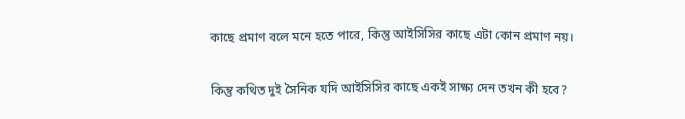কাছে প্রমাণ বলে মনে হতে পারে, কিন্তু আইসিসির কাছে এটা কোন প্রমাণ নয়।

কিন্তু কথিত দুই সৈনিক যদি আইসিসির কাছে একই সাক্ষ্য দেন তখন কী হবে?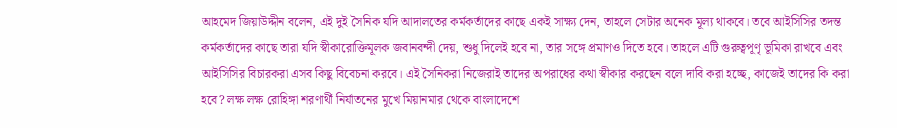আহমেদ জিয়াউদ্দীন বলেন, এই দুই সৈনিক যদি আদালতের কর্মকর্তাদের কাছে একই সাক্ষ্য দেন, তাহলে সেটার অনেক মূল্য থাকবে। তবে আইসিসির তদন্ত কর্মকর্তাদের কাছে তারা যদি স্বীকারোক্তিমূলক জবানবন্দী দেয়, শুধু দিলেই হবে না, তার সঙ্গে প্রমাণও দিতে হবে। তাহলে এটি গুরুত্বপূণৃ ভূমিকা রাখবে এবং আইসিসির বিচারকরা এসব কিছু বিবেচনা করবে। এই সৈনিকরা নিজেরাই তাদের অপরাধের কথা স্বীকার করছেন বলে দাবি করা হচ্ছে, কাজেই তাদের কি করা হবে? লক্ষ লক্ষ রোহিঙ্গা শরণার্থী নির্যাতনের মুখে মিয়ানমার থেকে বাংলাদেশে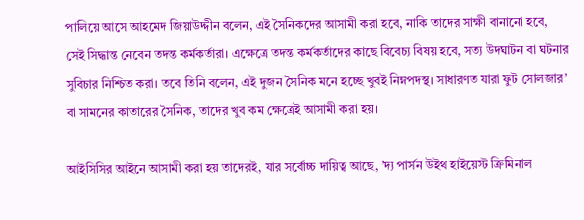পালিয়ে আসে আহমেদ জিয়াউদ্দীন বলেন, এই সৈনিকদের আসামী করা হবে, নাকি তাদের সাক্ষী বানানো হবে, সেই সিদ্ধান্ত নেবেন তদন্ত কর্মকর্তারা। এক্ষেত্রে তদন্ত কর্মকর্তাদের কাছে বিবেচ্য বিষয় হবে, সত্য উদঘাটন বা ঘটনার সুবিচার নিশ্চিত করা। তবে তিনি বলেন, এই দুজন সৈনিক মনে হচ্ছে খুবই নিম্নপদস্থ। সাধারণত যারা ফুট সোলজার’ বা সামনের কাতারের সৈনিক, তাদের খুব কম ক্ষেত্রেই আসামী করা হয়।

আইসিসির আইনে আসামী করা হয় তাদেরই, যার সর্বোচ্চ দায়িত্ব আছে, ’দ্য পার্সন উইথ হাইয়েস্ট ক্রিমিনাল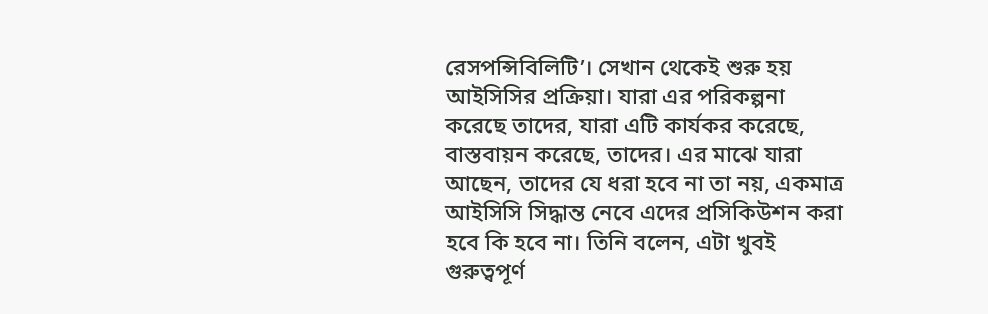রেসপন্সিবিলিটি’। সেখান থেকেই শুরু হয় আইসিসির প্রক্রিয়া। যারা এর পরিকল্পনা করেছে তাদের, যারা এটি কার্যকর করেছে, বাস্তবায়ন করেছে, তাদের। এর মাঝে যারা আছেন, তাদের যে ধরা হবে না তা নয়, একমাত্র আইসিসি সিদ্ধান্ত নেবে এদের প্রসিকিউশন করা হবে কি হবে না। তিনি বলেন, এটা খুবই গুরুত্বপূর্ণ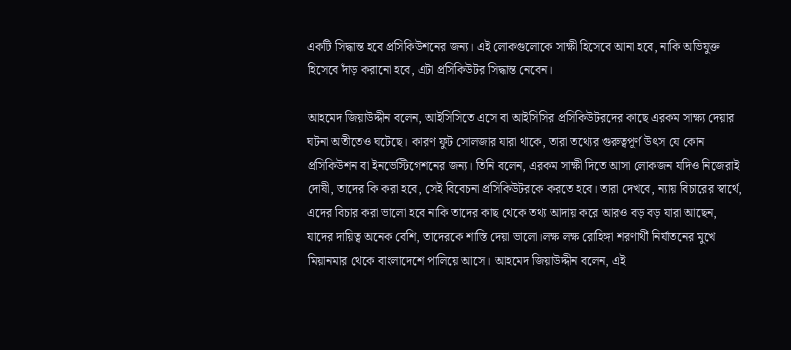একটি সিদ্ধান্ত হবে প্রসিকিউশনের জন্য। এই লোকগুলোকে সাক্ষী হিসেবে আনা হবে, নাকি অভিযুক্ত হিসেবে দাঁড় করানো হবে, এটা প্রসিকিউটর সিদ্ধান্ত নেবেন।

আহমেদ জিয়াউদ্দীন বলেন, আইসিসিতে এসে বা আইসিসির প্রসিকিউটরদের কাছে এরকম সাক্ষ্য দেয়ার ঘটনা অতীতেও ঘটেছে। কারণ ফুট সোলজার যারা থাকে, তারা তথ্যের গুরুত্বপূর্ণ উৎস যে কোন প্রসিকিউশন বা ইনভেস্টিগেশনের জন্য। তিনি বলেন, এরকম সাক্ষী দিতে আসা লোকজন যদিও নিজেরাই দোষী, তাদের কি করা হবে, সেই বিবেচনা প্রসিকিউটরকে করতে হবে। তারা দেখবে, ন্যায় বিচারের স্বার্থে, এদের বিচার করা ভালো হবে নাকি তাদের কাছ থেকে তথ্য আদায় করে আরও বড় বড় যারা আছেন, যাদের দায়িত্ব অনেক বেশি, তাদেরকে শাস্তি দেয়া ভালো।লক্ষ লক্ষ রোহিঙ্গা শরণার্থী নির্যাতনের মুখে মিয়ানমার থেকে বাংলাদেশে পালিয়ে আসে। আহমেদ জিয়াউদ্দীন বলেন, এই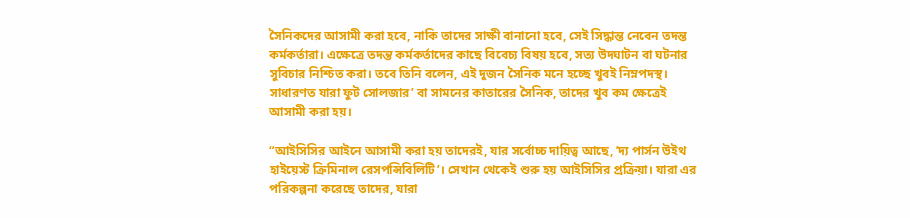সৈনিকদের আসামী করা হবে, নাকি তাদের সাক্ষী বানানো হবে, সেই সিদ্ধান্ত নেবেন তদন্ত কর্মকর্তারা। এক্ষেত্রে তদন্ত কর্মকর্তাদের কাছে বিবেচ্য বিষয় হবে, সত্য উদঘাটন বা ঘটনার সুবিচার নিশ্চিত করা। তবে তিনি বলেন, এই দুজন সৈনিক মনে হচ্ছে খুবই নিম্নপদস্থ। সাধারণত যারা ফুট সোলজার’ বা সামনের কাতারের সৈনিক, তাদের খুব কম ক্ষেত্রেই আসামী করা হয়।

“আইসিসির আইনে আসামী করা হয় তাদেরই, যার সর্বোচ্চ দায়িত্ব আছে, ’দ্য পার্সন উইথ হাইয়েস্ট ক্রিমিনাল রেসপন্সিবিলিটি’। সেখান থেকেই শুরু হয় আইসিসির প্রক্রিয়া। যারা এর পরিকল্পনা করেছে তাদের, যারা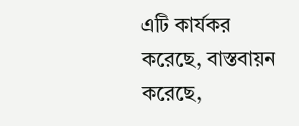এটি কার্যকর করেছে, বাস্তবায়ন করেছে,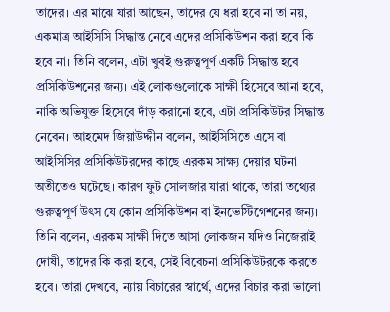তাদের। এর মাঝে যারা আছেন, তাদের যে ধরা হবে না তা নয়, একমাত্র আইসিসি সিদ্ধান্ত নেবে এদের প্রসিকিউশন করা হবে কি হবে না। তিনি বলেন, এটা খুবই গুরুত্বপূর্ণ একটি সিদ্ধান্ত হবে প্রসিকিউশনের জন্য। এই লোকগুলোকে সাক্ষী হিসেবে আনা হবে, নাকি অভিযুক্ত হিসেবে দাঁড় করানো হবে, এটা প্রসিকিউটর সিদ্ধান্ত নেবেন। আহমেদ জিয়াউদ্দীন বলেন, আইসিসিতে এসে বা আইসিসির প্রসিকিউটরদের কাছে এরকম সাক্ষ্য দেয়ার ঘটনা অতীতেও ঘটেছে। কারণ ফুট সোলজার যারা থাকে, তারা তথ্যের গুরুত্বপূর্ণ উৎস যে কোন প্রসিকিউশন বা ইনভেস্টিগেশনের জন্য। তিনি বলেন, এরকম সাক্ষী দিতে আসা লোকজন যদিও নিজেরাই দোষী, তাদের কি করা হবে, সেই বিবেচনা প্রসিকিউটরকে করতে হবে। তারা দেখবে, ন্যায় বিচারের স্বার্থে, এদের বিচার করা ভালো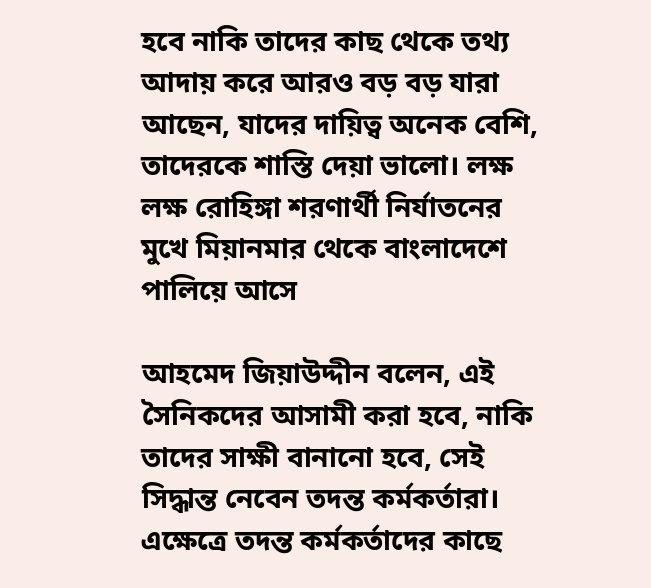হবে নাকি তাদের কাছ থেকে তথ্য আদায় করে আরও বড় বড় যারা আছেন, যাদের দায়িত্ব অনেক বেশি, তাদেরকে শাস্তি দেয়া ভালো। লক্ষ লক্ষ রোহিঙ্গা শরণার্থী নির্যাতনের মুখে মিয়ানমার থেকে বাংলাদেশে পালিয়ে আসে

আহমেদ জিয়াউদ্দীন বলেন, এই সৈনিকদের আসামী করা হবে, নাকি তাদের সাক্ষী বানানো হবে, সেই সিদ্ধান্ত নেবেন তদন্ত কর্মকর্তারা। এক্ষেত্রে তদন্ত কর্মকর্তাদের কাছে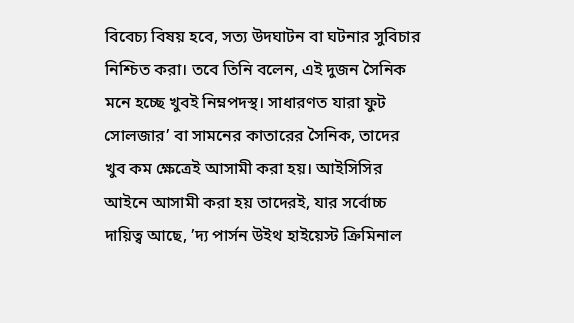বিবেচ্য বিষয় হবে, সত্য উদঘাটন বা ঘটনার সুবিচার নিশ্চিত করা। তবে তিনি বলেন, এই দুজন সৈনিক মনে হচ্ছে খুবই নিম্নপদস্থ। সাধারণত যারা ফুট সোলজার’ বা সামনের কাতারের সৈনিক, তাদের খুব কম ক্ষেত্রেই আসামী করা হয়। আইসিসির আইনে আসামী করা হয় তাদেরই, যার সর্বোচ্চ দায়িত্ব আছে, ’দ্য পার্সন উইথ হাইয়েস্ট ক্রিমিনাল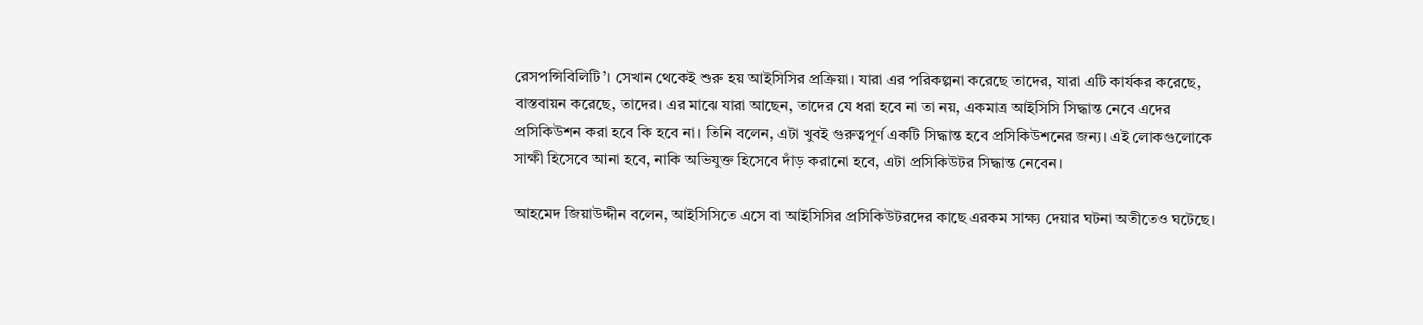রেসপন্সিবিলিটি’। সেখান থেকেই শুরু হয় আইসিসির প্রক্রিয়া। যারা এর পরিকল্পনা করেছে তাদের, যারা এটি কার্যকর করেছে, বাস্তবায়ন করেছে, তাদের। এর মাঝে যারা আছেন, তাদের যে ধরা হবে না তা নয়, একমাত্র আইসিসি সিদ্ধান্ত নেবে এদের প্রসিকিউশন করা হবে কি হবে না। তিনি বলেন, এটা খুবই গুরুত্বপূর্ণ একটি সিদ্ধান্ত হবে প্রসিকিউশনের জন্য। এই লোকগুলোকে সাক্ষী হিসেবে আনা হবে, নাকি অভিযুক্ত হিসেবে দাঁড় করানো হবে, এটা প্রসিকিউটর সিদ্ধান্ত নেবেন।

আহমেদ জিয়াউদ্দীন বলেন, আইসিসিতে এসে বা আইসিসির প্রসিকিউটরদের কাছে এরকম সাক্ষ্য দেয়ার ঘটনা অতীতেও ঘটেছে।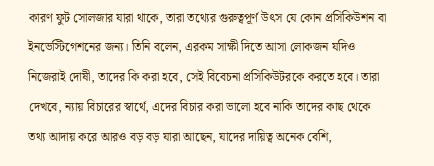কারণ ফুট সোলজার যারা থাকে, তারা তথ্যের গুরুত্বপূর্ণ উৎস যে কোন প্রসিকিউশন বা ইনভেস্টিগেশনের জন্য। তিনি বলেন, এরকম সাক্ষী দিতে আসা লোকজন যদিও নিজেরাই দোষী, তাদের কি করা হবে, সেই বিবেচনা প্রসিকিউটরকে করতে হবে। তারা দেখবে, ন্যায় বিচারের স্বার্থে, এদের বিচার করা ভালো হবে নাকি তাদের কাছ থেকে তথ্য আদায় করে আরও বড় বড় যারা আছেন, যাদের দায়িত্ব অনেক বেশি,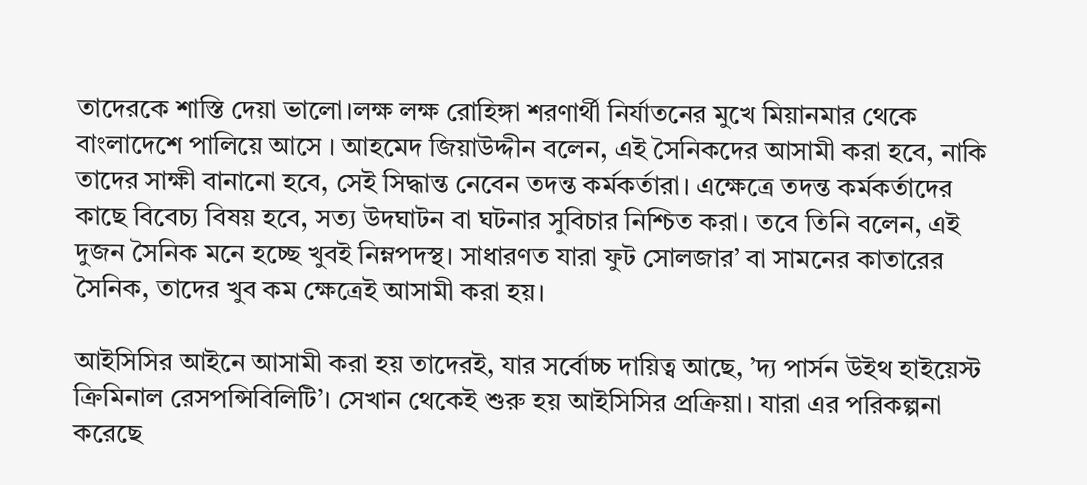তাদেরকে শাস্তি দেয়া ভালো।লক্ষ লক্ষ রোহিঙ্গা শরণার্থী নির্যাতনের মুখে মিয়ানমার থেকে বাংলাদেশে পালিয়ে আসে । আহমেদ জিয়াউদ্দীন বলেন, এই সৈনিকদের আসামী করা হবে, নাকি তাদের সাক্ষী বানানো হবে, সেই সিদ্ধান্ত নেবেন তদন্ত কর্মকর্তারা। এক্ষেত্রে তদন্ত কর্মকর্তাদের কাছে বিবেচ্য বিষয় হবে, সত্য উদঘাটন বা ঘটনার সুবিচার নিশ্চিত করা। তবে তিনি বলেন, এই দুজন সৈনিক মনে হচ্ছে খুবই নিম্নপদস্থ। সাধারণত যারা ফুট সোলজার’ বা সামনের কাতারের সৈনিক, তাদের খুব কম ক্ষেত্রেই আসামী করা হয়।

আইসিসির আইনে আসামী করা হয় তাদেরই, যার সর্বোচ্চ দায়িত্ব আছে, ’দ্য পার্সন উইথ হাইয়েস্ট ক্রিমিনাল রেসপন্সিবিলিটি’। সেখান থেকেই শুরু হয় আইসিসির প্রক্রিয়া। যারা এর পরিকল্পনা করেছে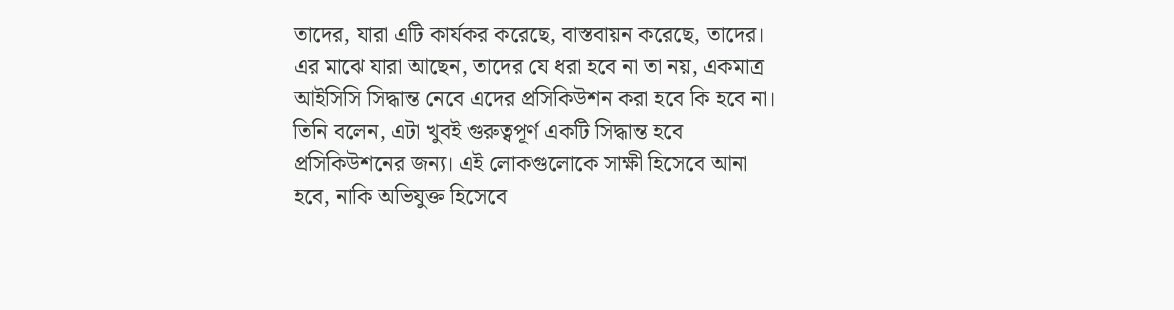তাদের, যারা এটি কার্যকর করেছে, বাস্তবায়ন করেছে, তাদের। এর মাঝে যারা আছেন, তাদের যে ধরা হবে না তা নয়, একমাত্র আইসিসি সিদ্ধান্ত নেবে এদের প্রসিকিউশন করা হবে কি হবে না। তিনি বলেন, এটা খুবই গুরুত্বপূর্ণ একটি সিদ্ধান্ত হবে প্রসিকিউশনের জন্য। এই লোকগুলোকে সাক্ষী হিসেবে আনা হবে, নাকি অভিযুক্ত হিসেবে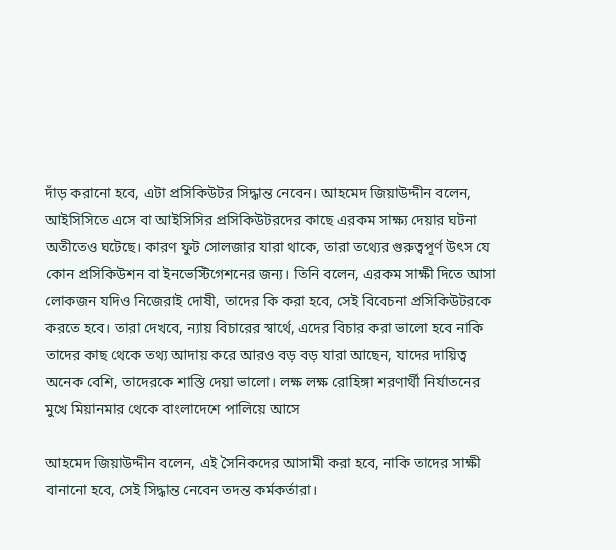দাঁড় করানো হবে, এটা প্রসিকিউটর সিদ্ধান্ত নেবেন। আহমেদ জিয়াউদ্দীন বলেন, আইসিসিতে এসে বা আইসিসির প্রসিকিউটরদের কাছে এরকম সাক্ষ্য দেয়ার ঘটনা অতীতেও ঘটেছে। কারণ ফুট সোলজার যারা থাকে, তারা তথ্যের গুরুত্বপূর্ণ উৎস যে কোন প্রসিকিউশন বা ইনভেস্টিগেশনের জন্য। তিনি বলেন, এরকম সাক্ষী দিতে আসা লোকজন যদিও নিজেরাই দোষী, তাদের কি করা হবে, সেই বিবেচনা প্রসিকিউটরকে করতে হবে। তারা দেখবে, ন্যায় বিচারের স্বার্থে, এদের বিচার করা ভালো হবে নাকি তাদের কাছ থেকে তথ্য আদায় করে আরও বড় বড় যারা আছেন, যাদের দায়িত্ব অনেক বেশি, তাদেরকে শাস্তি দেয়া ভালো। লক্ষ লক্ষ রোহিঙ্গা শরণার্থী নির্যাতনের মুখে মিয়ানমার থেকে বাংলাদেশে পালিয়ে আসে

আহমেদ জিয়াউদ্দীন বলেন, এই সৈনিকদের আসামী করা হবে, নাকি তাদের সাক্ষী বানানো হবে, সেই সিদ্ধান্ত নেবেন তদন্ত কর্মকর্তারা।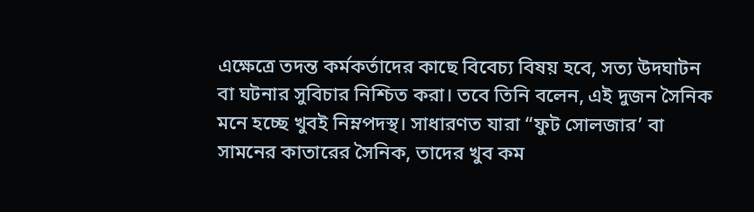এক্ষেত্রে তদন্ত কর্মকর্তাদের কাছে বিবেচ্য বিষয় হবে, সত্য উদঘাটন বা ঘটনার সুবিচার নিশ্চিত করা। তবে তিনি বলেন, এই দুজন সৈনিক মনে হচ্ছে খুবই নিম্নপদস্থ। সাধারণত যারা “ফুট সোলজার’ বা সামনের কাতারের সৈনিক, তাদের খুব কম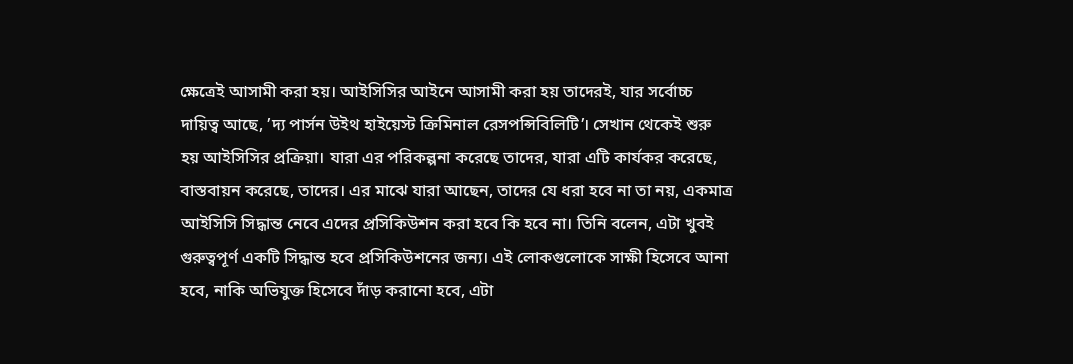ক্ষেত্রেই আসামী করা হয়। আইসিসির আইনে আসামী করা হয় তাদেরই, যার সর্বোচ্চ দায়িত্ব আছে, ’দ্য পার্সন উইথ হাইয়েস্ট ক্রিমিনাল রেসপন্সিবিলিটি’। সেখান থেকেই শুরু হয় আইসিসির প্রক্রিয়া। যারা এর পরিকল্পনা করেছে তাদের, যারা এটি কার্যকর করেছে, বাস্তবায়ন করেছে, তাদের। এর মাঝে যারা আছেন, তাদের যে ধরা হবে না তা নয়, একমাত্র আইসিসি সিদ্ধান্ত নেবে এদের প্রসিকিউশন করা হবে কি হবে না। তিনি বলেন, এটা খুবই গুরুত্বপূর্ণ একটি সিদ্ধান্ত হবে প্রসিকিউশনের জন্য। এই লোকগুলোকে সাক্ষী হিসেবে আনা হবে, নাকি অভিযুক্ত হিসেবে দাঁড় করানো হবে, এটা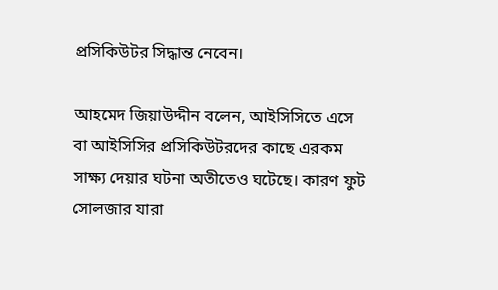প্রসিকিউটর সিদ্ধান্ত নেবেন।

আহমেদ জিয়াউদ্দীন বলেন, আইসিসিতে এসে বা আইসিসির প্রসিকিউটরদের কাছে এরকম সাক্ষ্য দেয়ার ঘটনা অতীতেও ঘটেছে। কারণ ফুট সোলজার যারা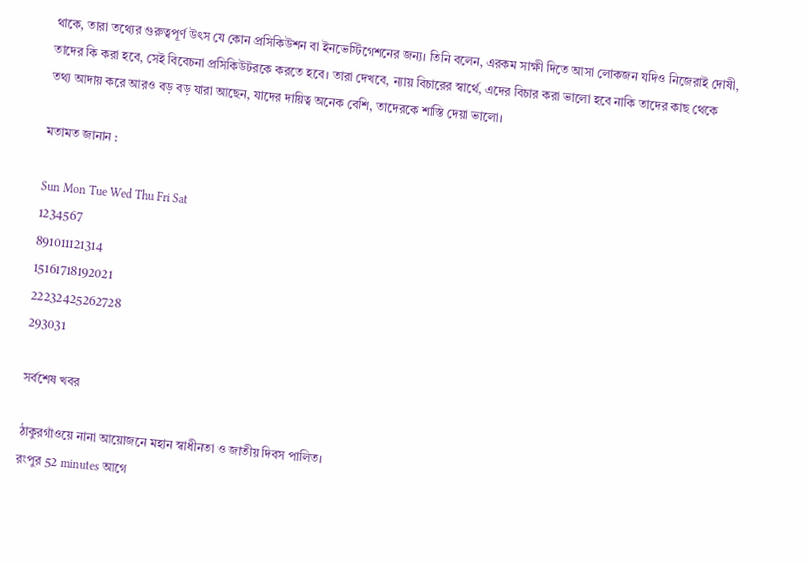থাকে, তারা তথ্যের গুরুত্বপূর্ণ উৎস যে কোন প্রসিকিউশন বা ইনভেস্টিগেশনের জন্য। তিনি বলেন, এরকম সাক্ষী দিতে আসা লোকজন যদিও নিজেরাই দোষী, তাদের কি করা হবে, সেই বিবেচনা প্রসিকিউটরকে করতে হবে। তারা দেখবে, ন্যায় বিচারের স্বার্থে, এদের বিচার করা ভালো হবে নাকি তাদের কাছ থেকে তথ্য আদায় করে আরও বড় বড় যারা আছেন, যাদের দায়িত্ব অনেক বেশি, তাদেরকে শাস্তি দেয়া ভালো।

মতামত জানান :

Sun Mon Tue Wed Thu Fri Sat
1234567
891011121314
15161718192021
22232425262728
293031

সর্বশেষ খবর

ঠাকুরগাঁওয়ে নানা আয়োজনে মহান স্বাধীনতা ও জাতীয় দিবস পালিত।
রংপুর 52 minutes আগে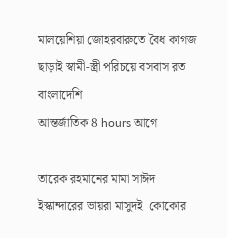মালয়েশিয়া জোহরবারুতে বৈধ কাগজ ছাড়াই স্বামী-স্ত্রী পরিচয়ে বসবাস রত বাংলাদেশি
আন্তর্জাতিক 8 hours আগে

তারেক রহমানের মামা সাঈদ ইস্কান্দারের ভায়রা মাসুদই  কোকোর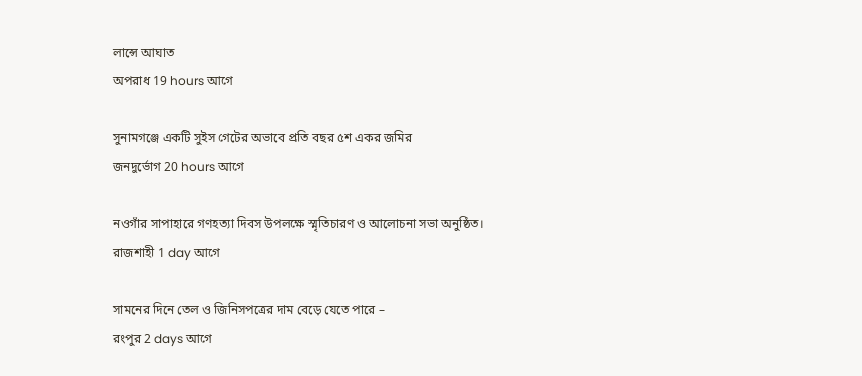লান্সে আঘাত
অপরাধ 19 hours আগে

সুনামগঞ্জে একটি সুইস গেটের অভাবে প্রতি বছর ৫শ একর জমির
জনদুর্ভোগ 20 hours আগে

নওগাঁর সাপাহারে গণহত্যা দিবস উপলক্ষে স্মৃতিচারণ ও আলোচনা সভা অনুষ্ঠিত।
রাজশাহী 1 day আগে

সামনের দিনে তেল ও জিনিসপত্রের দাম বেড়ে যেতে পারে –
রংপুর 2 days আগে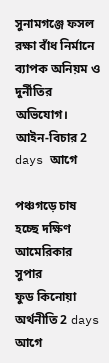সুনামগঞ্জে ফসল রক্ষা বাঁধ নির্মানে ব্যাপক অনিয়ম ও দুর্নীতির অভিযোগ।
আইন-বিচার 2 days আগে

পঞ্চগড়ে চাষ হচ্ছে দক্ষিণ আমেরিকার সুপার ফুড ‌কিনোয়া
অর্থনীতি 2 days আগে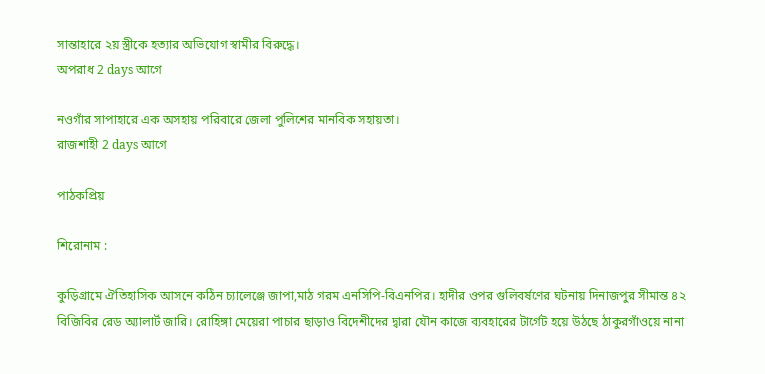সান্তাহারে ২য় স্ত্রীকে হত্যার অভিযোগ স্বামীর বিরুদ্ধে।
অপরাধ 2 days আগে

নওগাঁর সাপাহারে এক অসহায় পরিবারে জেলা পুলিশের মানবিক সহায়তা।
রাজশাহী 2 days আগে

পাঠকপ্রিয়

শিরোনাম :

কুড়িগ্রামে ঐতিহাসিক আসনে কঠিন চ্যালেঞ্জে জাপা,মাঠ গরম এনসিপি-বিএনপির। হাদীর ওপর গুলিবর্ষণের ঘটনায় দিনাজপুর সীমান্ত ৪২ বিজিবির রেড অ্যালার্ট জারি। রোহিঙ্গা মেয়েরা পাচার ছাড়াও বিদেশীদের দ্বারা যৌন কাজে ব্যবহারের টার্গেট হয়ে উঠছে ঠাকুরগাঁওয়ে নানা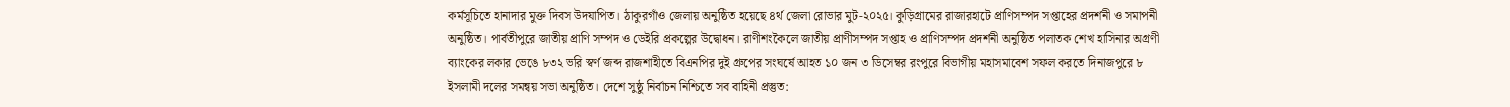কর্মসূচিতে হানাদার মুক্ত দিবস উদযাপিত। ঠাকুরগাঁও জেলায় অনুষ্ঠিত হয়েছে ৪র্থ জেলা রোভার মুট-২০২৫। কুড়িগ্রামের রাজারহাটে প্রাণিসম্পদ সপ্তাহের প্রদর্শনী ও সমাপনী অনুষ্ঠিত। পার্বতীপুরে জাতীয় প্রাণি সম্পদ ও ডেইরি প্রকল্পের উদ্বোধন। রাণীশংকৈলে জাতীয় প্রাণীসম্পদ সপ্তাহ ও প্রাণিসম্পদ প্রদর্শনী অনুষ্ঠিত পলাতক শেখ হাসিনার অগ্রণী ব্যাংকের লকার ভেঙে ৮৩২ ভরি স্বর্ণ জব্দ রাজশাহীতে বিএনপির দুই গ্রুপের সংঘর্ষে আহত ১০ জন ৩ ডিসেম্বর রংপুরে বিভাগীয় মহাসমাবেশ সফল করতে দিনাজপুরে ৮ ইসলামী দলের সমন্বয় সভা অনুষ্ঠিত। দেশে সুষ্ঠু নির্বাচন নিশ্চিতে সব বাহিনী প্রস্তুত: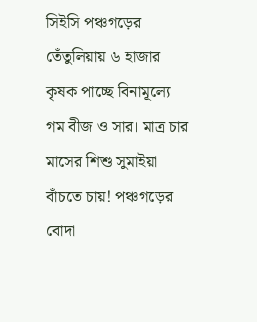সিইসি পঞ্চগড়ের তেঁতুলিয়ায় ৬ হাজার কৃষক পাচ্ছে বিনামূল্যে গম বীজ ও সার। মাত্র চার মাসের শিশু সুমাইয়া বাঁচতে চায়! পঞ্চগড়ের বোদা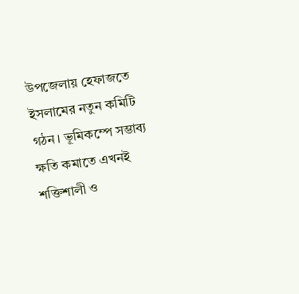উপজেলায় হেফাজতে ইসলামের নতুন কমিটি গঠন। ভূমিকম্পে সম্ভাব্য ক্ষতি কমাতে এখনই শক্তিশালী ও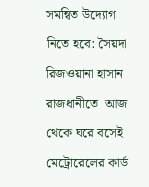সমন্বিত উদ্যোগ নিতে হবে: সৈয়দা রিজওয়ানা হাসান রাজধানীতে  আজ থেকে ঘরে বসেই মেট্রোরেলের কার্ড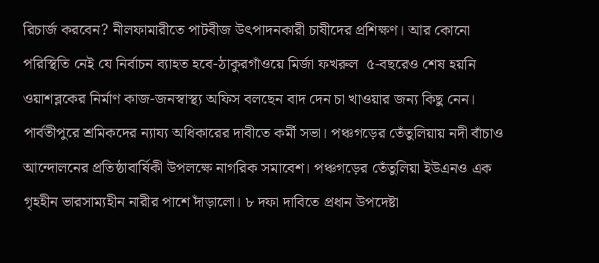রিচার্জ করবেন? নীলফামারীতে পাটবীজ উৎপাদনকারী চাষীদের প্রশিক্ষণ। আর কোনো পরিস্থিতি নেই যে নির্বাচন ব্যাহত হবে-ঠাকুরগাঁওয়ে মির্জা ফখরুল  ৫-বছরেও শেষ হয়নি ওয়াশব্লকের নির্মাণ কাজ-জনস্বাস্থ্য অফিস বলছেন বাদ দেন চা খাওয়ার জন্য কিছু নেন। পার্বতীপুরে শ্রমিকদের ন্যায্য অধিকারের দাবীতে কর্মী সভা। পঞ্চগড়ের তেঁতুলিয়ায় নদী বাঁচাও আন্দোলনের প্রতিষ্ঠাবার্ষিকী উপলক্ষে নাগরিক সমাবেশ। পঞ্চগড়ের তেঁতুলিয়া ইউএনও এক গৃহহীন ভারসাম্যহীন নারীর পাশে দাঁড়ালো। ৮ দফা দাবিতে প্রধান উপদেষ্টা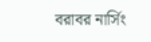বরাবর নার্সিং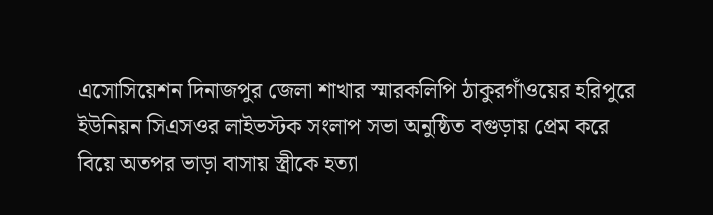এসোসিয়েশন দিনাজপুর জেলা শাখার স্মারকলিপি ঠাকুরগাঁওয়ের হরিপুরে ইউনিয়ন সিএসওর লাইভস্টক সংলাপ সভা অনুষ্ঠিত বগুড়ায় প্রেম করে বিয়ে অতপর ভাড়া বাসায় স্ত্রীকে হত্যা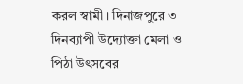করল স্বামী। দিনাজপুরে ৩ দিনব্যাপী উদ্যোক্তা মেলা ও পিঠা উৎসবের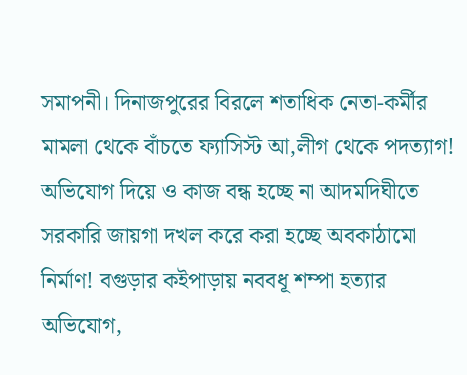সমাপনী। দিনাজপুরের বিরলে শতাধিক নেতা-কর্মীর মামলা থেকে বাঁচতে ফ্যাসিস্ট আ,লীগ থেকে পদত্যাগ! অভিযোগ দিয়ে ও কাজ বন্ধ হচ্ছে না আদমদিঘীতে সরকারি জায়গা দখল করে করা হচ্ছে অবকাঠামো নির্মাণ! বগুড়ার কইপাড়ায় নববধূ শম্পা হত্যার অভিযোগ,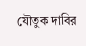যৌতুক দাবির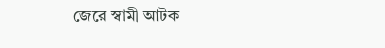জেরে স্বামী আটক